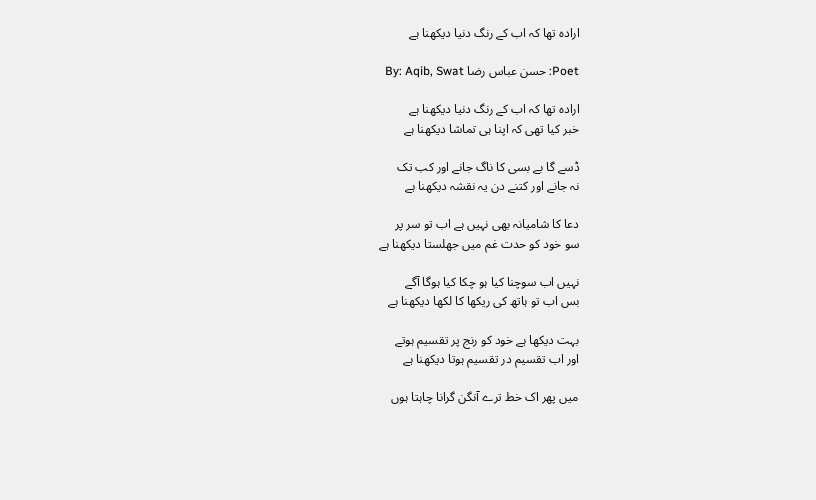ارادہ تھا کہ اب کے رنگ دنیا دیکھنا ہے

Poet: حسن عباس رضا By: Aqib, Swat

ارادہ تھا کہ اب کے رنگ دنیا دیکھنا ہے
خبر کیا تھی کہ اپنا ہی تماشا دیکھنا ہے

ڈسے گا بے بسی کا ناگ جانے اور کب تک
نہ جانے اور کتنے دن یہ نقشہ دیکھنا ہے

دعا کا شامیانہ بھی نہیں ہے اب تو سر پر
سو خود کو حدت غم میں جھلستا دیکھنا ہے

نہیں اب سوچنا کیا ہو چکا کیا ہوگا آگے
بس اب تو ہاتھ کی ریکھا کا لکھا دیکھنا ہے

بہت دیکھا ہے خود کو رنج پر تقسیم ہوتے
اور اب تقسیم در تقسیم ہوتا دیکھنا ہے

میں پھر اک خط ترے آنگن گرانا چاہتا ہوں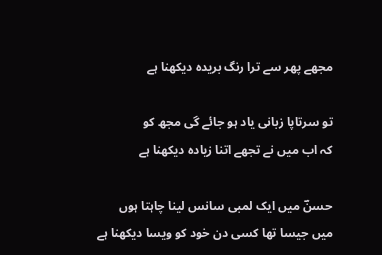مجھے پھر سے ترا رنگ بریدہ دیکھنا ہے

تو سرتاپا زبانی یاد ہو جائے گی مجھ کو
کہ اب میں نے تجھے اتنا زیادہ دیکھنا ہے

حسنؔ میں ایک لمبی سانس لینا چاہتا ہوں
میں جیسا تھا کسی دن خود کو ویسا دیکھنا ہے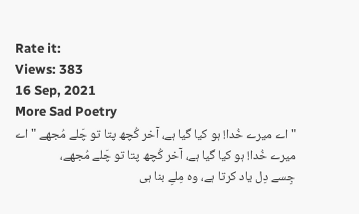Rate it:
Views: 383
16 Sep, 2021
More Sad Poetry
" اے میرے خُدا! ہو کیا گیا ہے، آخر کُچھ پتا تو چَلے مُجھے " اے میرے خُدا! ہو کیا گیا ہے، آخر کُچھ پتا تو چَلے مُجھے،
جِسے دِل یاد کرتا ہے، وہ مِلےِ بنا ہی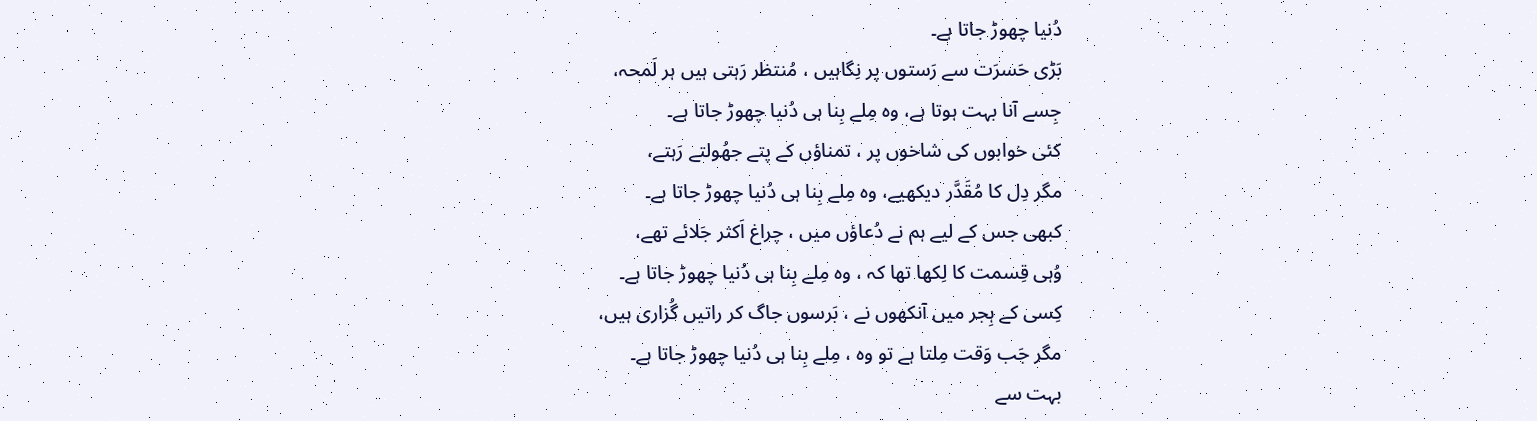دُنیا چھوڑ جاتا ہے۔
بَڑی حَسرَت سے رَستوں پر نِگاہیں ، مُنتظر رَہتی ہیں ہر لَمحہ،
جِسے آنا بہت ہوتا ہے، وہ مِلے بِنا ہی دُنیا چھوڑ جاتا ہے۔
کئی خوابوں کی شاخوں پر ، تمناؤں کے پتے جھُولتے رَہتے،
مگر دِل کا مُقَدَّر دیکھیے، وہ مِلے بِنا ہی دُنیا چھوڑ جاتا ہے۔
کبھی جس کے لیے ہم نے دُعاؤں میں ، چراغ اَکثر جَلائے تھے،
وُہی قِسمت کا لِکھا تھا کہ ، وہ مِلے بِنا ہی دُنیا چھوڑ جاتا ہے۔
کِسی کے ہِجر میں آنکھوں نے ، بَرسوں جاگ کر راتیں گُزاری ہیں،
مگر جَب وَقت مِلتا ہے تو وہ ، مِلے بِنا ہی دُنیا چھوڑ جاتا ہے۔
بہت سے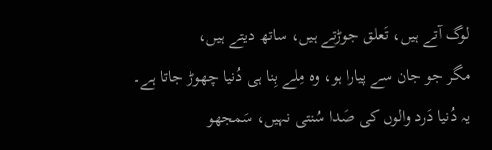لوگ آتے ہیں، تَعلق جوڑتے ہیں، ساتھ دیتے ہیں،
مگر جو جان سے پیارا ہو، وہ مِلے بِنا ہی دُنیا چھوڑ جاتا ہے۔
یہ دُنیا دَرد والوں کی صَدا سُنتی نہیں، سَمجھو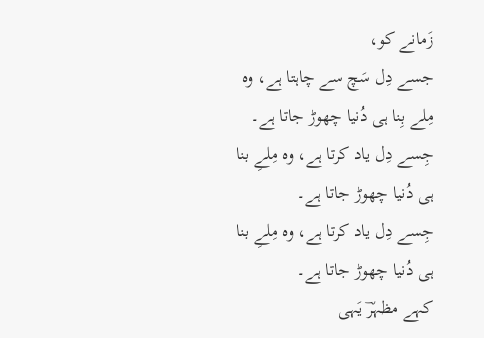زَمانے کو،
جسے دِل سَچ سے چاہتا ہے، وہ مِلے بِنا ہی دُنیا چھوڑ جاتا ہے۔
جِسے دِل یاد کرتا ہے، وہ مِلےِ بنا ہی دُنیا چھوڑ جاتا ہے۔
جِسے دِل یاد کرتا ہے، وہ مِلےِ بنا ہی دُنیا چھوڑ جاتا ہے۔
کہے مظہرؔ یَہی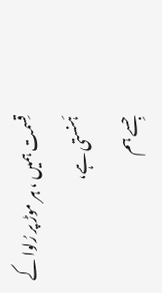قِسمت ہمیں ، ہر موڑ پر رُلوا کے ہَنستی ہے،
جِسے ہم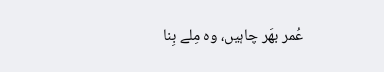عُمر بھَر چاہیں، وہ مِلے بِنا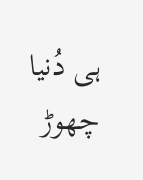ہی دُنیا چھوڑ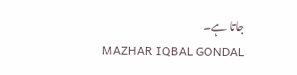جاتا ہے۔
MAZHAR IQBAL GONDAL